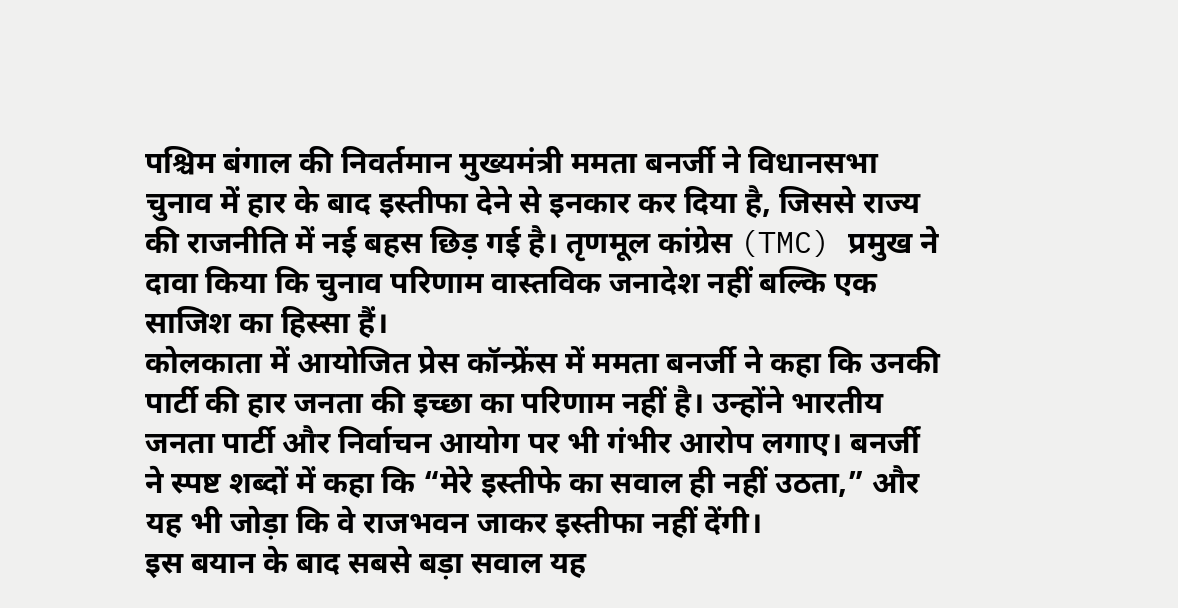पश्चिम बंगाल की निवर्तमान मुख्यमंत्री ममता बनर्जी ने विधानसभा चुनाव में हार के बाद इस्तीफा देने से इनकार कर दिया है, जिससे राज्य की राजनीति में नई बहस छिड़ गई है। तृणमूल कांग्रेस (TMC) प्रमुख ने दावा किया कि चुनाव परिणाम वास्तविक जनादेश नहीं बल्कि एक साजिश का हिस्सा हैं।
कोलकाता में आयोजित प्रेस कॉन्फ्रेंस में ममता बनर्जी ने कहा कि उनकी पार्टी की हार जनता की इच्छा का परिणाम नहीं है। उन्होंने भारतीय जनता पार्टी और निर्वाचन आयोग पर भी गंभीर आरोप लगाए। बनर्जी ने स्पष्ट शब्दों में कहा कि “मेरे इस्तीफे का सवाल ही नहीं उठता,” और यह भी जोड़ा कि वे राजभवन जाकर इस्तीफा नहीं देंगी।
इस बयान के बाद सबसे बड़ा सवाल यह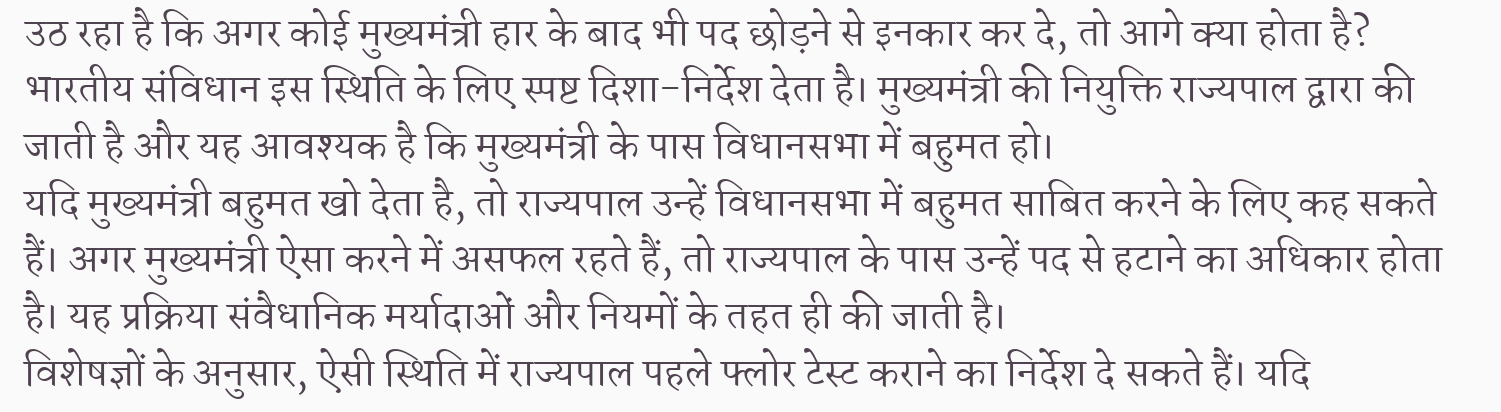उठ रहा है कि अगर कोई मुख्यमंत्री हार के बाद भी पद छोड़ने से इनकार कर दे, तो आगे क्या होता है? भारतीय संविधान इस स्थिति के लिए स्पष्ट दिशा-निर्देश देता है। मुख्यमंत्री की नियुक्ति राज्यपाल द्वारा की जाती है और यह आवश्यक है कि मुख्यमंत्री के पास विधानसभा में बहुमत हो।
यदि मुख्यमंत्री बहुमत खो देता है, तो राज्यपाल उन्हें विधानसभा में बहुमत साबित करने के लिए कह सकते हैं। अगर मुख्यमंत्री ऐसा करने में असफल रहते हैं, तो राज्यपाल के पास उन्हें पद से हटाने का अधिकार होता है। यह प्रक्रिया संवैधानिक मर्यादाओं और नियमों के तहत ही की जाती है।
विशेषज्ञों के अनुसार, ऐसी स्थिति में राज्यपाल पहले फ्लोर टेस्ट कराने का निर्देश दे सकते हैं। यदि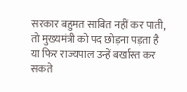सरकार बहुमत साबित नहीं कर पाती, तो मुख्यमंत्री को पद छोड़ना पड़ता है या फिर राज्यपाल उन्हें बर्खास्त कर सकते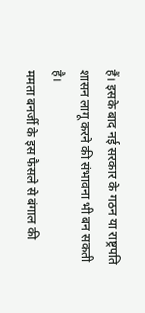हैं। इसके बाद नई सरकार के गठन या राष्ट्रपति शासन लागू करने की संभावना भी बन सकती है।
ममता बनर्जी के इस फैसले से बंगाल की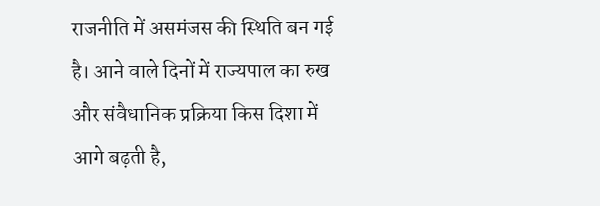राजनीति में असमंजस की स्थिति बन गई है। आने वाले दिनों में राज्यपाल का रुख और संवैधानिक प्रक्रिया किस दिशा में आगे बढ़ती है,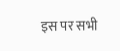इस पर सभी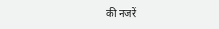की नजरें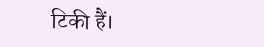टिकी हैं।